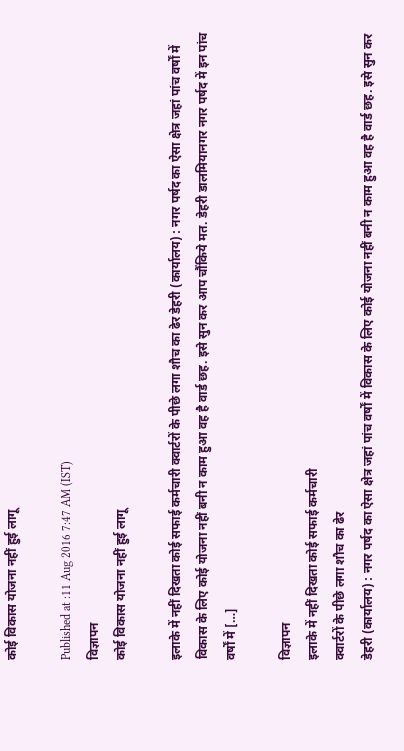कोई विकास योजना नहीं हुई लागू

Published at :11 Aug 2016 7:47 AM (IST)
विज्ञापन
कोई विकास योजना नहीं हुई लागू

इलाके में नहीं दिखता कोई सफाई कर्मचारी क्वार्टरों के पीछे लगा शौच का ढेर डेहरी (कार्यालय) : नगर पर्षद का ऐसा क्षेत्र जहां पांच वर्षों में विकास के लिए कोई योजना नहीं बनी न काम हुआ वह है वार्ड छह. इसे सुन कर आप चौंकिये मत. डेहरी डालमियानगर नगर पर्षद में इन पांच वर्षों में […]

विज्ञापन
इलाके में नहीं दिखता कोई सफाई कर्मचारी
क्वार्टरों के पीछे लगा शौच का ढेर
डेहरी (कार्यालय) : नगर पर्षद का ऐसा क्षेत्र जहां पांच वर्षों में विकास के लिए कोई योजना नहीं बनी न काम हुआ वह है वार्ड छह. इसे सुन कर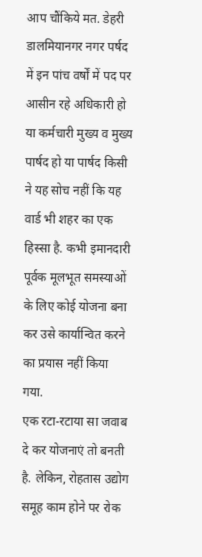आप चौंकिये मत. डेहरी डालमियानगर नगर पर्षद में इन पांच वर्षों में पद पर आसीन रहे अधिकारी हो या कर्मचारी मुख्य व मुख्य पार्षद हो या पार्षद किसी ने यह सोच नहीं कि यह वार्ड भी शहर का एक हिस्सा है. कभी इमानदारी पूर्वक मूलभूत समस्याओं के लिए कोई योजना बना कर उसे कार्यान्वित करने का प्रयास नहीं किया गया.
एक रटा-रटाया सा जवाब दे कर योजनाएं तो बनती है. लेकिन, रोहतास उद्योग समूह काम होने पर रोक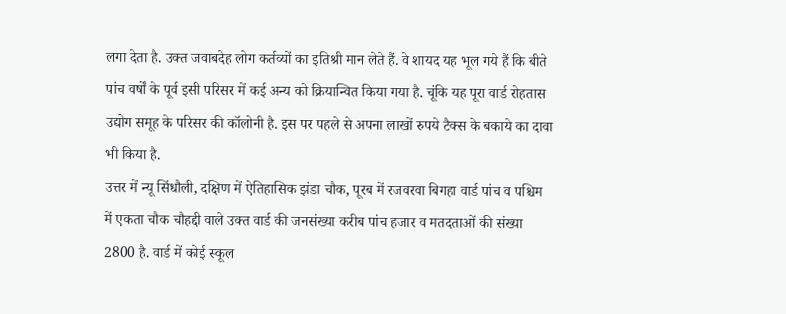लगा देता है. उक्त जवाबदेह लोग कर्तव्यों का इतिश्री मान लेते हैं. वे शायद यह भूल गये हैं कि बीते पांच वर्षों के पूर्व इसी परिसर में कई अन्य को क्रियान्वित किया गया है. चूंकि यह पूरा वार्ड रोहतास उद्योग समूह के परिसर की कॉलोनी है. इस पर पहले से अपना लाखों रुपये टैक्स के बकाये का दावा भी किया है.
उत्तर में न्यू सिंधौली, दक्षिण में ऐतिहासिक झंडा चौक, पूरब में रजवरवा बिगहा वार्ड पांच व पश्चिम में एकता चौक चौहद्दी वाले उक्त वार्ड की जनसंख्या करीब पांच हजार व मतदताओं की संख्या 2800 है. वार्ड में कोई स्कूल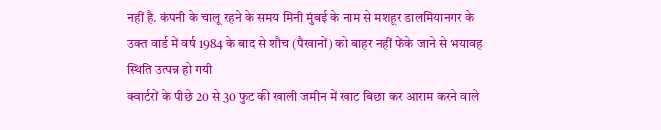नहीं है. कंपनी के चालू रहने के समय मिनी मुंबई के नाम से मशहूर डालमियानगर के उक्त वार्ड में वर्ष 1984 के बाद से शौच (पैखानों) को बाहर नहीं फेंके जाने से भयावह स्थिति उत्पन्न हो गयी
क्वार्टरों के पीछे 20 से 30 फुट की खाली जमीन में खाट बिछा कर आराम करने वाले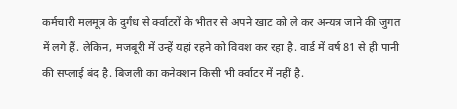कर्मचारी मलमूत्र के दुर्गंध से र्क्वाटरों के भीतर से अपने खाट को ले कर अन्यत्र जाने की जुगत में लगे हैं. लेकिन, मजबूरी में उन्हें यहां रहने को विवश कर रहा है. वार्ड में वर्ष 81 से ही पानी की सप्लाई बंद है. बिजली का कनेक्शन किसी भी र्क्वाटर में नहीं है.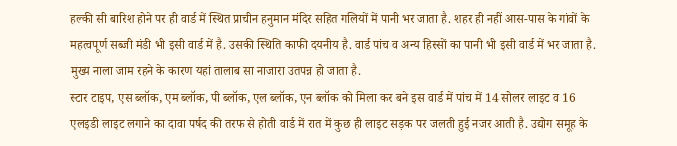हल्की सी बारिश होने पर ही वार्ड में स्थित प्राचीन हनुमान मंदिर सहित गलियों में पानी भर जाता है. शहर ही नहीं आस-पास के गांवों के महत्वपूर्ण सब्जी मंडी भी इसी वार्ड में है. उसकी स्थिति काफी दयनीय है. वार्ड पांच व अन्य हिस्सों का पानी भी इसी वार्ड में भर जाता है. मुख्य नाला जाम रहने के कारण यहां तालाब सा नाजारा उतपन्न हो जाता है.
स्टार टाइप, एस ब्लॉक, एम ब्लॉक, पी ब्लॉक, एल ब्लॉक, एन ब्लॉक को मिला कर बने इस वार्ड में पांच में 14 सोलर लाइट व 16 एलइडी लाइट लगाने का दावा पर्षद की तरफ से होती वार्ड में रात में कुछ ही लाइट सड़क पर जलती हुई नजर आती है. उद्योग समूह के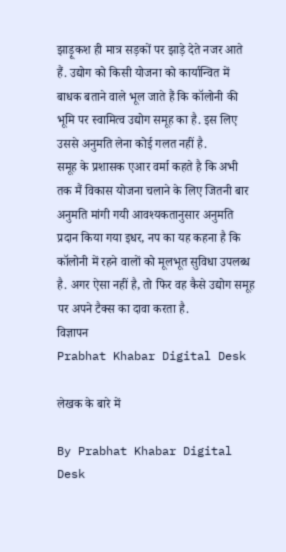झाड़ूकश ही मात्र सड़कों पर झाड़े देते नजर आते हैं. उद्योग को किसी योजना को कार्यान्वित में बाधक बताने वाले भूल जाते हैं कि कॉलोनी की भूमि पर स्वामित्व उद्योग समूह का है. इस लिए उससे अनुमति लेना कोई गलत नहीं है.
समूह के प्रशासक एआर वर्मा कहते है कि अभी तक मैं विकास योजना चलाने के लिए जितनी बार अनुमति मांगी गयी आवश्यकतानुसार अनुमति प्रदान किया गया इधर, नप का यह कहना है कि कॉलोनी में रहने वालों को मूलभूत सुविधा उपलब्ध है. अगर ऐसा नहीं है, तो फिर वह कैसे उद्योग समूह पर अपने टैक्स का दावा करता है.
विज्ञापन
Prabhat Khabar Digital Desk

लेखक के बारे में

By Prabhat Khabar Digital Desk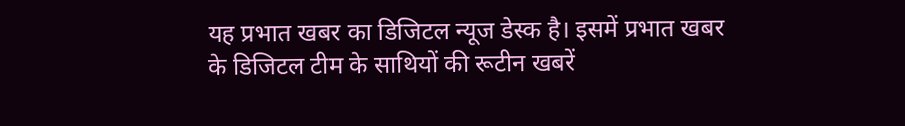यह प्रभात खबर का डिजिटल न्यूज डेस्क है। इसमें प्रभात खबर के डिजिटल टीम के साथियों की रूटीन खबरें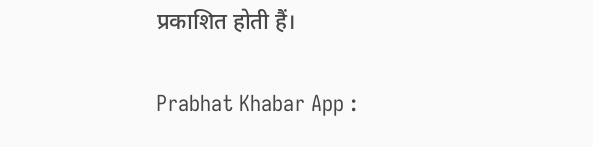प्रकाशित होती हैं।

Prabhat Khabar App :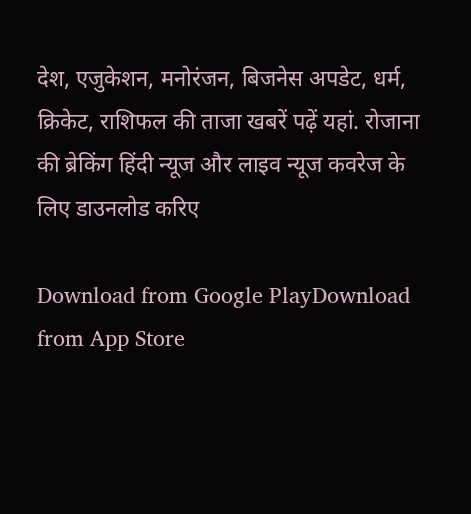देश, एजुकेशन, मनोरंजन, बिजनेस अपडेट, धर्म, क्रिकेट, राशिफल की ताजा खबरें पढ़ें यहां. रोजाना की ब्रेकिंग हिंदी न्यूज और लाइव न्यूज कवरेज के लिए डाउनलोड करिए

Download from Google PlayDownload from App Store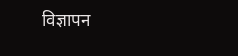विज्ञापन